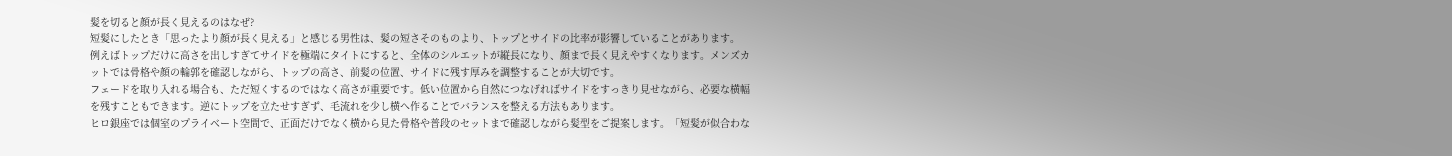髪を切ると顔が長く見えるのはなぜ?
短髪にしたとき「思ったより顔が長く見える」と感じる男性は、髪の短さそのものより、トップとサイドの比率が影響していることがあります。
例えばトップだけに高さを出しすぎてサイドを極端にタイトにすると、全体のシルエットが縦長になり、顔まで長く見えやすくなります。メンズカットでは骨格や顔の輪郭を確認しながら、トップの高さ、前髪の位置、サイドに残す厚みを調整することが大切です。
フェードを取り入れる場合も、ただ短くするのではなく高さが重要です。低い位置から自然につなげればサイドをすっきり見せながら、必要な横幅を残すこともできます。逆にトップを立たせすぎず、毛流れを少し横へ作ることでバランスを整える方法もあります。
ヒロ銀座では個室のプライベート空間で、正面だけでなく横から見た骨格や普段のセットまで確認しながら髪型をご提案します。「短髪が似合わな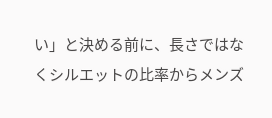い」と決める前に、長さではなくシルエットの比率からメンズ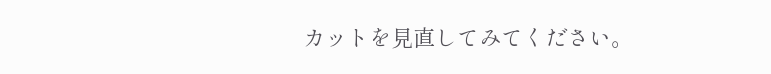カットを見直してみてください。